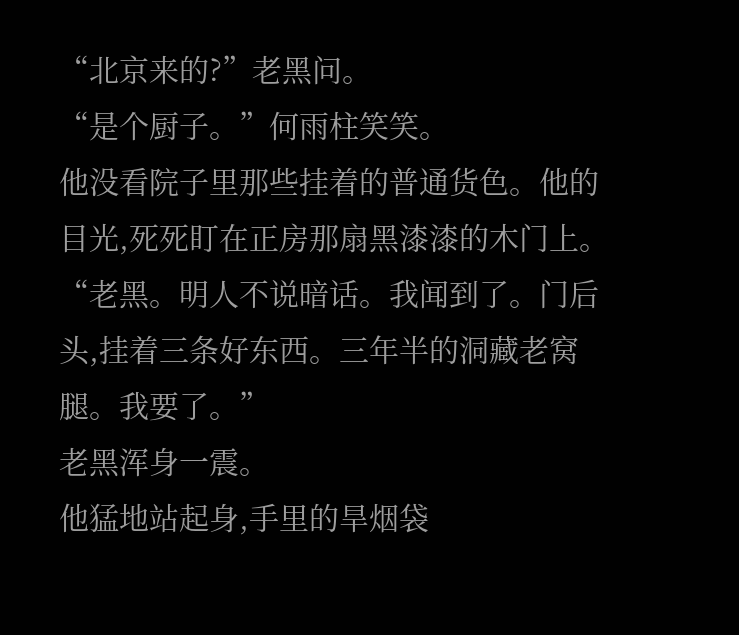“北京来的?”老黑问。
“是个厨子。”何雨柱笑笑。
他没看院子里那些挂着的普通货色。他的目光,死死盯在正房那扇黑漆漆的木门上。
“老黑。明人不说暗话。我闻到了。门后头,挂着三条好东西。三年半的洞藏老窝腿。我要了。”
老黑浑身一震。
他猛地站起身,手里的旱烟袋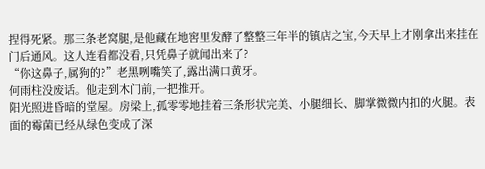捏得死紧。那三条老窝腿,是他藏在地窖里发酵了整整三年半的镇店之宝,今天早上才刚拿出来挂在门后通风。这人连看都没看,只凭鼻子就闻出来了?
“你这鼻子,属狗的?”老黑咧嘴笑了,露出满口黄牙。
何雨柱没废话。他走到木门前,一把推开。
阳光照进昏暗的堂屋。房梁上,孤零零地挂着三条形状完美、小腿细长、脚掌微微内扣的火腿。表面的霉菌已经从绿色变成了深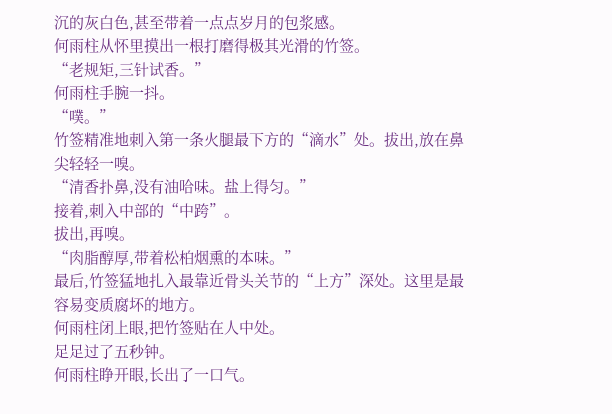沉的灰白色,甚至带着一点点岁月的包浆感。
何雨柱从怀里摸出一根打磨得极其光滑的竹签。
“老规矩,三针试香。”
何雨柱手腕一抖。
“噗。”
竹签精准地刺入第一条火腿最下方的“滴水”处。拔出,放在鼻尖轻轻一嗅。
“清香扑鼻,没有油哈味。盐上得匀。”
接着,刺入中部的“中跨”。
拔出,再嗅。
“肉脂醇厚,带着松柏烟熏的本味。”
最后,竹签猛地扎入最靠近骨头关节的“上方”深处。这里是最容易变质腐坏的地方。
何雨柱闭上眼,把竹签贴在人中处。
足足过了五秒钟。
何雨柱睁开眼,长出了一口气。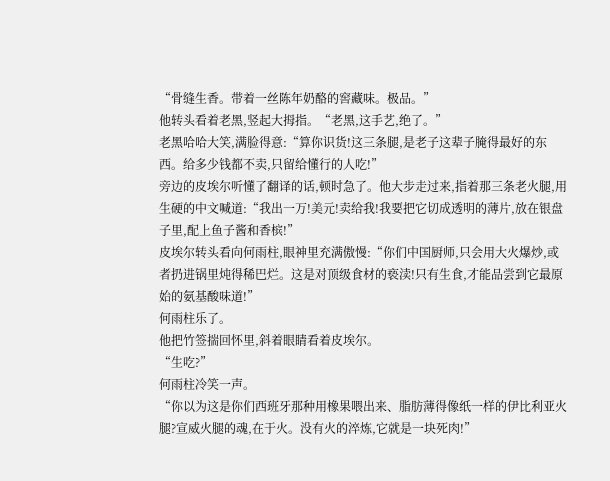“骨缝生香。带着一丝陈年奶酪的窖藏味。极品。”
他转头看着老黑,竖起大拇指。“老黑,这手艺,绝了。”
老黑哈哈大笑,满脸得意:“算你识货!这三条腿,是老子这辈子腌得最好的东西。给多少钱都不卖,只留给懂行的人吃!”
旁边的皮埃尔听懂了翻译的话,顿时急了。他大步走过来,指着那三条老火腿,用生硬的中文喊道:“我出一万!美元!卖给我!我要把它切成透明的薄片,放在银盘子里,配上鱼子酱和香槟!”
皮埃尔转头看向何雨柱,眼神里充满傲慢:“你们中国厨师,只会用大火爆炒,或者扔进锅里炖得稀巴烂。这是对顶级食材的亵渎!只有生食,才能品尝到它最原始的氨基酸味道!”
何雨柱乐了。
他把竹签揣回怀里,斜着眼睛看着皮埃尔。
“生吃?”
何雨柱冷笑一声。
“你以为这是你们西班牙那种用橡果喂出来、脂肪薄得像纸一样的伊比利亚火腿?宣威火腿的魂,在于火。没有火的淬炼,它就是一块死肉!”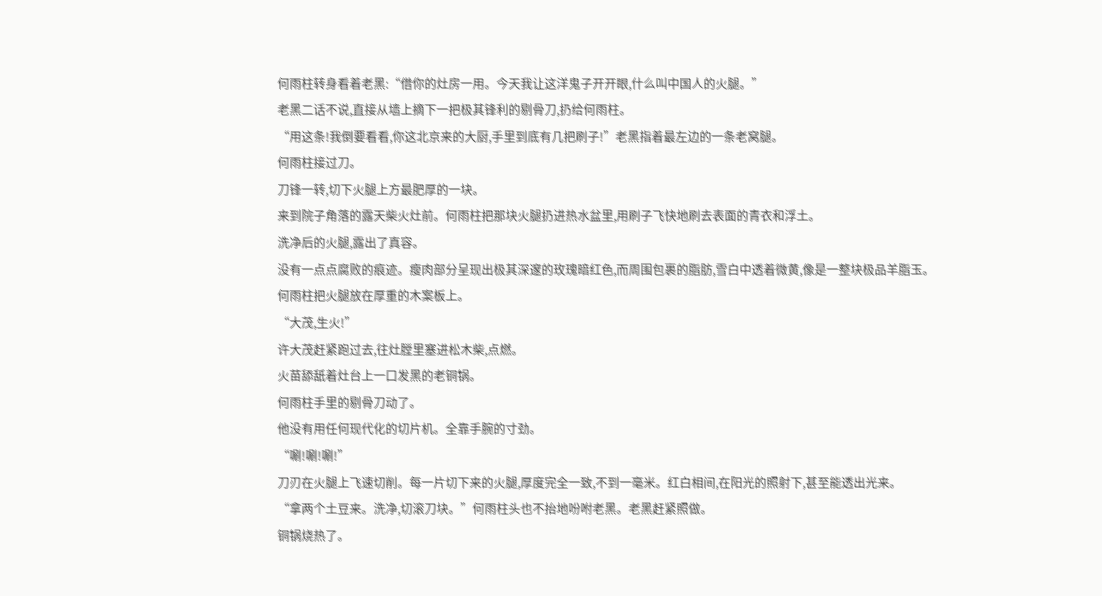何雨柱转身看着老黑:“借你的灶房一用。今天我让这洋鬼子开开眼,什么叫中国人的火腿。”
老黑二话不说,直接从墙上摘下一把极其锋利的剔骨刀,扔给何雨柱。
“用这条!我倒要看看,你这北京来的大厨,手里到底有几把刷子!”老黑指着最左边的一条老窝腿。
何雨柱接过刀。
刀锋一转,切下火腿上方最肥厚的一块。
来到院子角落的露天柴火灶前。何雨柱把那块火腿扔进热水盆里,用刷子飞快地刷去表面的青衣和浮土。
洗净后的火腿,露出了真容。
没有一点点腐败的痕迹。瘦肉部分呈现出极其深邃的玫瑰暗红色,而周围包裹的脂肪,雪白中透着微黄,像是一整块极品羊脂玉。
何雨柱把火腿放在厚重的木案板上。
“大茂,生火!”
许大茂赶紧跑过去,往灶膛里塞进松木柴,点燃。
火苗舔舐着灶台上一口发黑的老铜锅。
何雨柱手里的剔骨刀动了。
他没有用任何现代化的切片机。全靠手腕的寸劲。
“唰!唰!唰!”
刀刃在火腿上飞速切削。每一片切下来的火腿,厚度完全一致,不到一毫米。红白相间,在阳光的照射下,甚至能透出光来。
“拿两个土豆来。洗净,切滚刀块。”何雨柱头也不抬地吩咐老黑。老黑赶紧照做。
铜锅烧热了。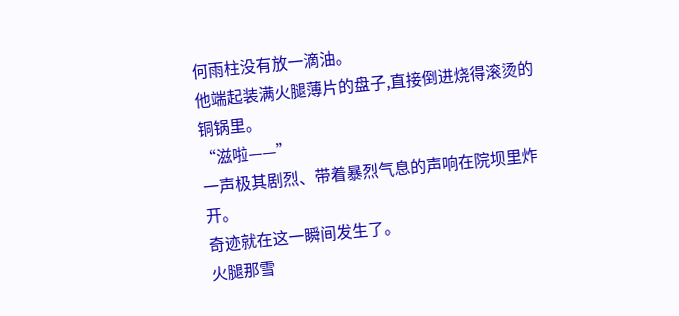何雨柱没有放一滴油。
他端起装满火腿薄片的盘子,直接倒进烧得滚烫的铜锅里。
“滋啦——”
一声极其剧烈、带着暴烈气息的声响在院坝里炸开。
奇迹就在这一瞬间发生了。
火腿那雪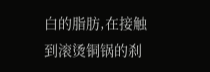白的脂肪,在接触到滚烫铜锅的刹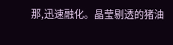那,迅速融化。晶莹剔透的猪油